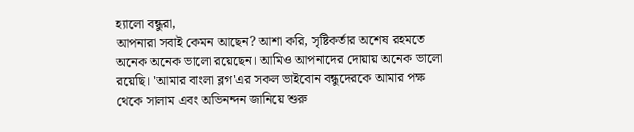হ্যালো বন্ধুরা,
আপনারা সবাই কেমন আছেন? আশা করি, সৃষ্টিকর্তার অশেষ রহমতে অনেক অনেক ভালো রয়েছেন। আমিও আপনাদের দোয়ায় অনেক ভালো রয়েছি। 'আমার বাংলা ব্লগ'এর সকল ভাইবোন বন্ধুদেরকে আমার পক্ষ থেকে সালাম এবং অভিনন্দন জানিয়ে শুরু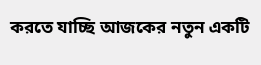করতে যাচ্ছি আজকের নতুন একটি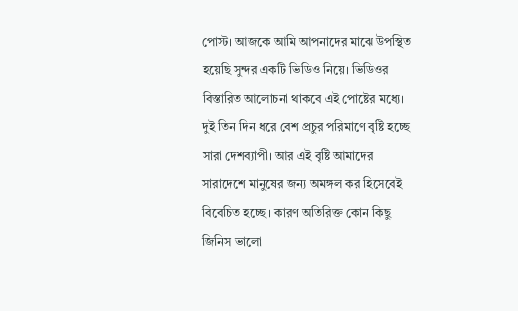পোস্ট। আজকে আমি আপনাদের মাঝে উপস্থিত হয়েছি সুন্দর একটি ভিডিও নিয়ে। ভিডিওর বিস্তারিত আলোচনা থাকবে এই পোষ্টের মধ্যে।
দুই তিন দিন ধরে বেশ প্রচুর পরিমাণে বৃষ্টি হচ্ছে সারা দেশব্যাপী। আর এই বৃষ্টি আমাদের সারাদেশে মানুষের জন্য অমঙ্গল কর হিসেবেই বিবেচিত হচ্ছে। কারণ অতিরিক্ত কোন কিছু জিনিস ভালো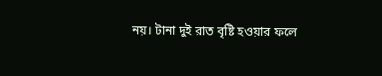নয়। টানা দুই রাত বৃষ্টি হওয়ার ফলে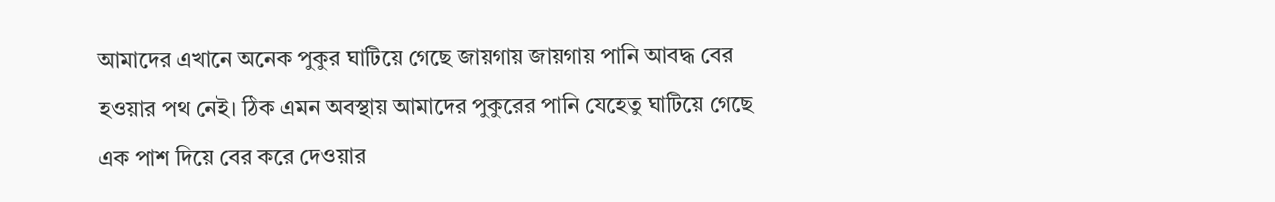আমাদের এখানে অনেক পুকুর ঘাটিয়ে গেছে জায়গায় জায়গায় পানি আবদ্ধ বের হওয়ার পথ নেই। ঠিক এমন অবস্থায় আমাদের পুকুরের পানি যেহেতু ঘাটিয়ে গেছে এক পাশ দিয়ে বের করে দেওয়ার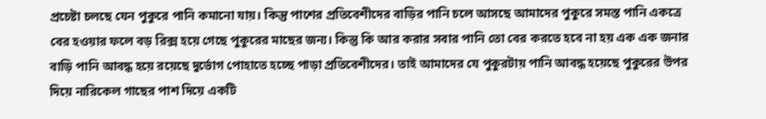প্রচেষ্টা চলছে যেন পুকুরে পানি কমানো যায়। কিন্তু পাশের প্রতিবেশীদের বাড়ির পানি চলে আসছে আমাদের পুকুরে সমস্ত পানি একত্রে বের হওয়ার ফলে বড় রিক্স হয়ে গেছে পুকুরের মাছের জন্য। কিন্তু কি আর করার সবার পানি তো বের করতে হবে না হয় এক এক জনার বাড়ি পানি আবদ্ধ হয়ে রয়েছে দুর্ভোগ পোহাতে হচ্ছে পাড়া প্রতিবেশীদের। তাই আমাদের যে পুকুরটায় পানি আবদ্ধ হয়েছে পুকুরের উপর দিয়ে নারিকেল গাছের পাশ দিয়ে একটি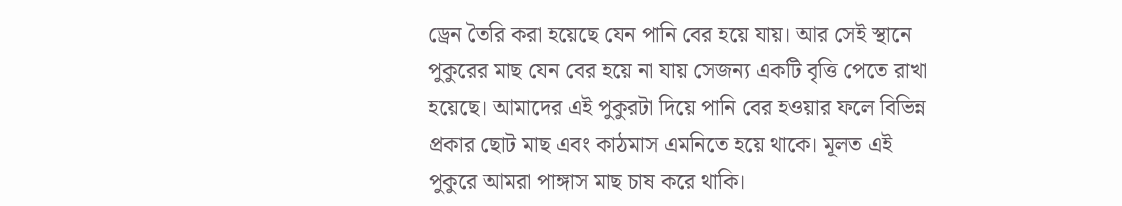ড্রেন তৈরি করা হয়েছে যেন পানি বের হয়ে যায়। আর সেই স্থানে পুকুরের মাছ যেন বের হয়ে না যায় সেজন্য একটি বৃত্তি পেতে রাখা হয়েছে। আমাদের এই পুকুরটা দিয়ে পানি বের হওয়ার ফলে বিভিন্ন প্রকার ছোট মাছ এবং কাঠমাস এমনিতে হয়ে থাকে। মূলত এই পুকুরে আমরা পাঙ্গাস মাছ চাষ করে থাকি।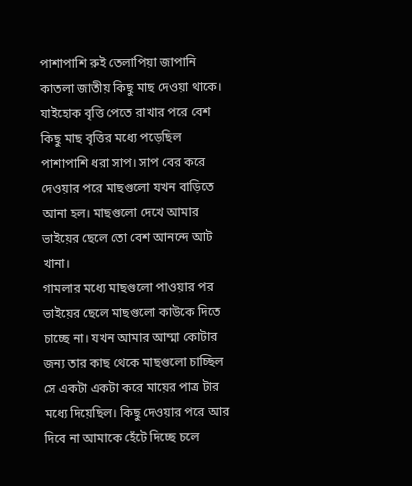পাশাপাশি রুই তেলাপিয়া জাপানি কাতলা জাতীয় কিছু মাছ দেওয়া থাকে। যাইহোক বৃত্তি পেতে রাখার পরে বেশ কিছু মাছ বৃত্তির মধ্যে পড়েছিল পাশাপাশি ধরা সাপ। সাপ বের করে দেওয়ার পরে মাছগুলো যখন বাড়িতে আনা হল। মাছগুলো দেখে আমার ভাইয়ের ছেলে তো বেশ আনন্দে আট খানা।
গামলার মধ্যে মাছগুলো পাওয়ার পর ভাইয়ের ছেলে মাছগুলো কাউকে দিতে চাচ্ছে না। যখন আমার আম্মা কোটার জন্য তার কাছ থেকে মাছগুলো চাচ্ছিল সে একটা একটা করে মায়ের পাত্র টার মধ্যে দিয়েছিল। কিছু দেওয়ার পরে আর দিবে না আমাকে হেঁটে দিচ্ছে চলে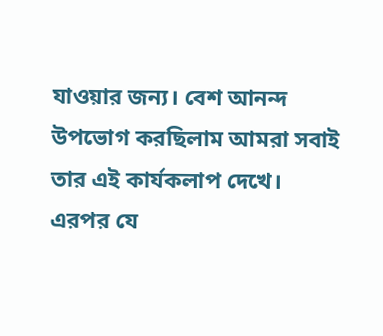যাওয়ার জন্য। বেশ আনন্দ উপভোগ করছিলাম আমরা সবাই তার এই কার্যকলাপ দেখে। এরপর যে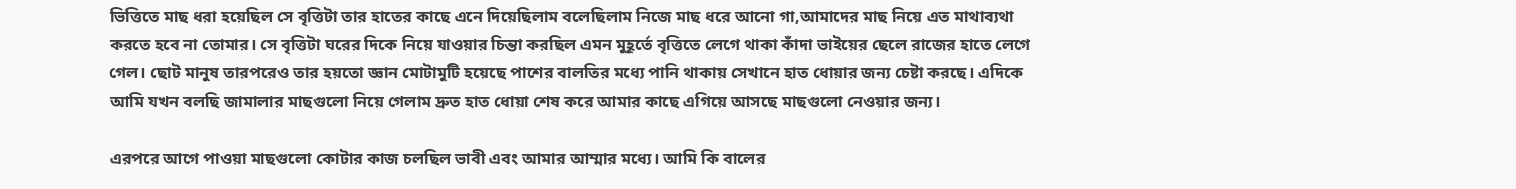ভিত্তিতে মাছ ধরা হয়েছিল সে বৃত্তিটা তার হাতের কাছে এনে দিয়েছিলাম বলেছিলাম নিজে মাছ ধরে আনো গা,আমাদের মাছ নিয়ে এত মাথাব্যথা করতে হবে না তোমার। সে বৃত্তিটা ঘরের দিকে নিয়ে যাওয়ার চিন্তা করছিল এমন মুহূর্তে বৃত্তিতে লেগে থাকা কাঁদা ভাইয়ের ছেলে রাজের হাতে লেগে গেল। ছোট মানুষ তারপরেও তার হয়তো জ্ঞান মোটামুটি হয়েছে পাশের বালতির মধ্যে পানি থাকায় সেখানে হাত ধোয়ার জন্য চেষ্টা করছে। এদিকে আমি যখন বলছি জামালার মাছগুলো নিয়ে গেলাম দ্রুত হাত ধোয়া শেষ করে আমার কাছে এগিয়ে আসছে মাছগুলো নেওয়ার জন্য।

এরপরে আগে পাওয়া মাছগুলো কোটার কাজ চলছিল ভাবী এবং আমার আম্মার মধ্যে। আমি কি বালের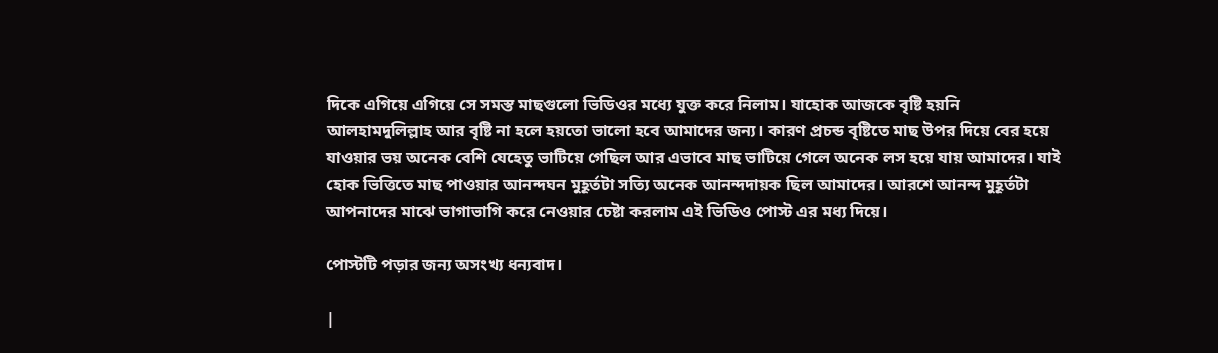দিকে এগিয়ে এগিয়ে সে সমস্ত মাছগুলো ভিডিওর মধ্যে যুক্ত করে নিলাম। যাহোক আজকে বৃষ্টি হয়নি আলহামদুলিল্লাহ আর বৃষ্টি না হলে হয়তো ভালো হবে আমাদের জন্য। কারণ প্রচন্ড বৃষ্টিতে মাছ উপর দিয়ে বের হয়ে যাওয়ার ভয় অনেক বেশি যেহেতু ভাটিয়ে গেছিল আর এভাবে মাছ ভাটিয়ে গেলে অনেক লস হয়ে যায় আমাদের। যাই হোক ভিত্তিতে মাছ পাওয়ার আনন্দঘন মুহূর্তটা সত্যি অনেক আনন্দদায়ক ছিল আমাদের। আরশে আনন্দ মুহূর্তটা আপনাদের মাঝে ভাগাভাগি করে নেওয়ার চেষ্টা করলাম এই ভিডিও পোস্ট এর মধ্য দিয়ে।

পোস্টটি পড়ার জন্য অসংখ্য ধন্যবাদ।

|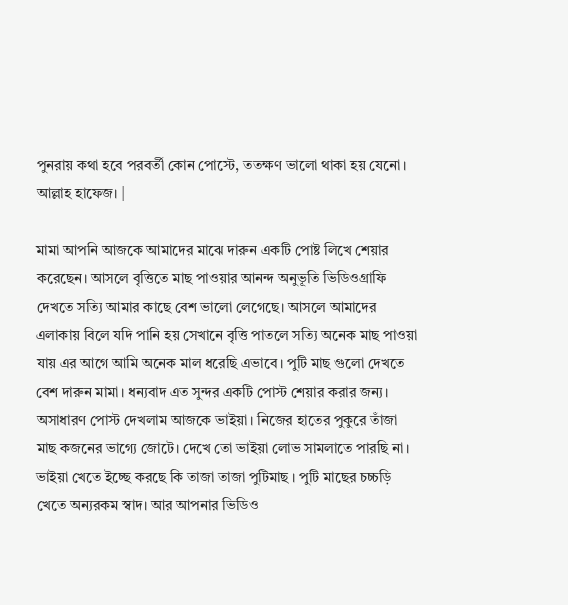পুনরায় কথা হবে পরবর্তী কোন পোস্টে, ততক্ষণ ভালো থাকা হয় যেনো। আল্লাহ হাফেজ। |

মামা আপনি আজকে আমাদের মাঝে দারুন একটি পোষ্ট লিখে শেয়ার করেছেন। আসলে বৃত্তিতে মাছ পাওয়ার আনন্দ অনুভূতি ভিডিওগ্রাফি দেখতে সত্যি আমার কাছে বেশ ভালো লেগেছে। আসলে আমাদের এলাকায় বিলে যদি পানি হয় সেখানে বৃত্তি পাতলে সত্যি অনেক মাছ পাওয়া যায় এর আগে আমি অনেক মাল ধরেছি এভাবে। পুটি মাছ গুলো দেখতে বেশ দারুন মামা। ধন্যবাদ এত সুন্দর একটি পোস্ট শেয়ার করার জন্য।
অসাধারণ পোস্ট দেখলাম আজকে ভাইয়া। নিজের হাতের পুকুরে তাঁজা মাছ কজনের ভাগ্যে জোটে। দেখে তো ভাইয়া লোভ সামলাতে পারছি না। ভাইয়া খেতে ইচ্ছে করছে কি তাজা তাজা পুটিমাছ । পুটি মাছের চচ্চড়ি খেতে অন্যরকম স্বাদ। আর আপনার ভিডিও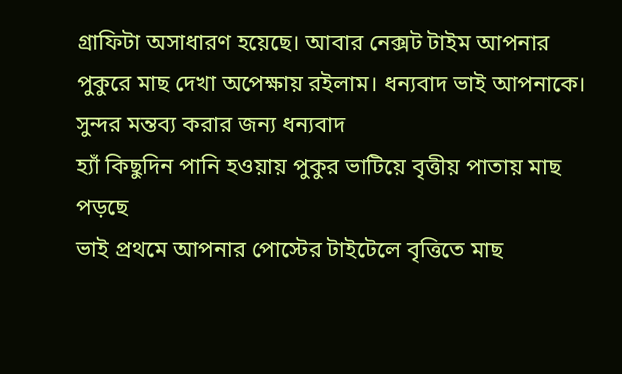গ্রাফিটা অসাধারণ হয়েছে। আবার নেক্সট টাইম আপনার পুকুরে মাছ দেখা অপেক্ষায় রইলাম। ধন্যবাদ ভাই আপনাকে।
সুন্দর মন্তব্য করার জন্য ধন্যবাদ
হ্যাঁ কিছুদিন পানি হওয়ায় পুকুর ভাটিয়ে বৃত্তীয় পাতায় মাছ পড়ছে
ভাই প্রথমে আপনার পোস্টের টাইটেলে বৃত্তিতে মাছ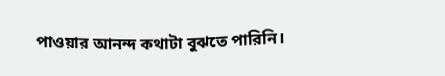পাওয়ার আনন্দ কথাটা বুঝতে পারিনি।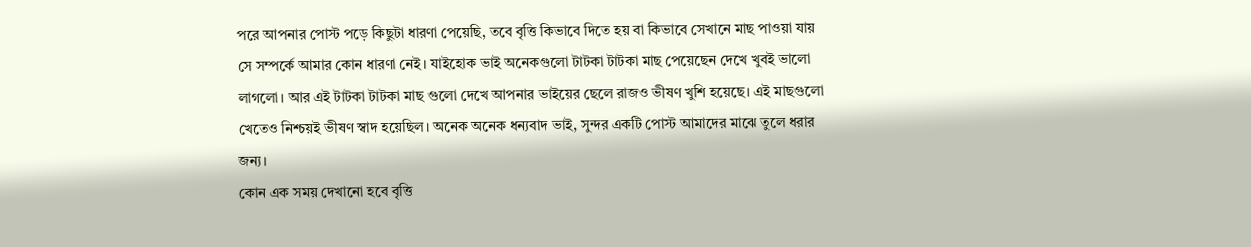পরে আপনার পোস্ট পড়ে কিছুটা ধারণা পেয়েছি, তবে বৃত্তি কিভাবে দিতে হয় বা কিভাবে সেখানে মাছ পাওয়া যায় সে সম্পর্কে আমার কোন ধারণা নেই। যাইহোক ভাই অনেকগুলো টাটকা টাটকা মাছ পেয়েছেন দেখে খুবই ভালো লাগলো। আর এই টাটকা টাটকা মাছ গুলো দেখে আপনার ভাইয়ের ছেলে রাজও ভীষণ খুশি হয়েছে। এই মাছগুলো খেতেও নিশ্চয়ই ভীষণ স্বাদ হয়েছিল। অনেক অনেক ধন্যবাদ ভাই, সুন্দর একটি পোস্ট আমাদের মাঝে তুলে ধরার জন্য।
কোন এক সময় দেখানো হবে বৃত্তি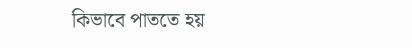কিভাবে পাততে হয়